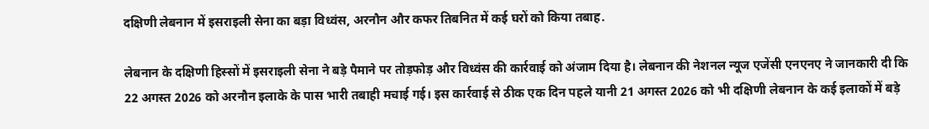दक्षिणी लेबनान में इसराइली सेना का बड़ा विध्वंस, अरनौन और कफर तिबनित में कई घरों को किया तबाह.

लेबनान के दक्षिणी हिस्सों में इसराइली सेना ने बड़े पैमाने पर तोड़फोड़ और विध्वंस की कार्रवाई को अंजाम दिया है। लेबनान की नेशनल न्यूज एजेंसी एनएनए ने जानकारी दी कि 22 अगस्त 2026 को अरनौन इलाके के पास भारी तबाही मचाई गई। इस कार्रवाई से ठीक एक दिन पहले यानी 21 अगस्त 2026 को भी दक्षिणी लेबनान के कई इलाकों में बड़े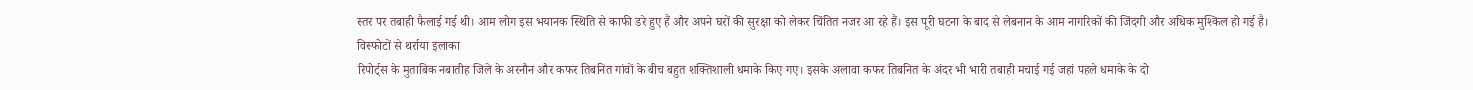स्तर पर तबाही फैलाई गई थी। आम लोग इस भयानक स्थिति से काफी डरे हुए हैं और अपने घरों की सुरक्षा को लेकर चिंतित नजर आ रहे हैं। इस पूरी घटना के बाद से लेबनान के आम नागरिकों की जिंदगी और अधिक मुश्किल हो गई है।
विस्फोटों से थर्राया इलाका
रिपोर्ट्स के मुताबिक नबातीह जिले के अरनौन और कफर तिबनित गांवों के बीच बहुत शक्तिशाली धमाके किए गए। इसके अलावा कफर तिबनित के अंदर भी भारी तबाही मचाई गई जहां पहले धमाके के दो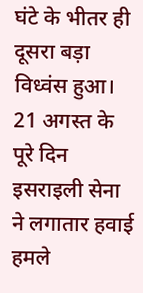घंटे के भीतर ही दूसरा बड़ा विध्वंस हुआ। 21 अगस्त के पूरे दिन इसराइली सेना ने लगातार हवाई हमले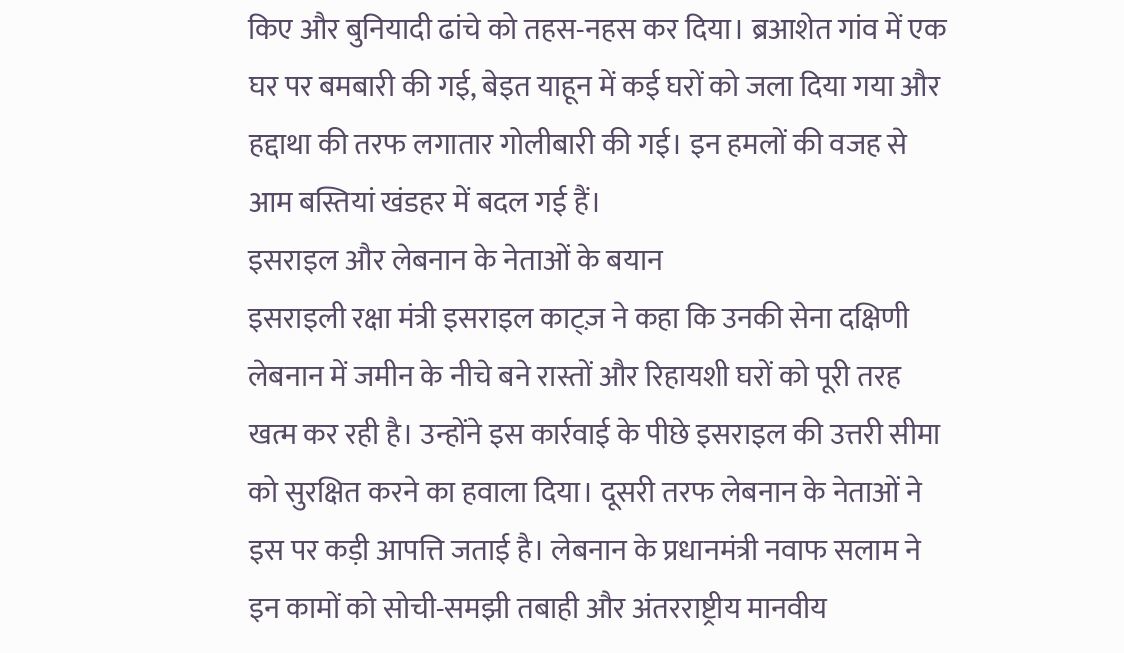किए और बुनियादी ढांचे को तहस-नहस कर दिया। ब्रआशेत गांव में एक घर पर बमबारी की गई, बेइत याहून में कई घरों को जला दिया गया और हद्दाथा की तरफ लगातार गोलीबारी की गई। इन हमलों की वजह से आम बस्तियां खंडहर में बदल गई हैं।
इसराइल और लेबनान के नेताओं के बयान
इसराइली रक्षा मंत्री इसराइल काट्ज़ ने कहा कि उनकी सेना दक्षिणी लेबनान में जमीन के नीचे बने रास्तों और रिहायशी घरों को पूरी तरह खत्म कर रही है। उन्होंने इस कार्रवाई के पीछे इसराइल की उत्तरी सीमा को सुरक्षित करने का हवाला दिया। दूसरी तरफ लेबनान के नेताओं ने इस पर कड़ी आपत्ति जताई है। लेबनान के प्रधानमंत्री नवाफ सलाम ने इन कामों को सोची-समझी तबाही और अंतरराष्ट्रीय मानवीय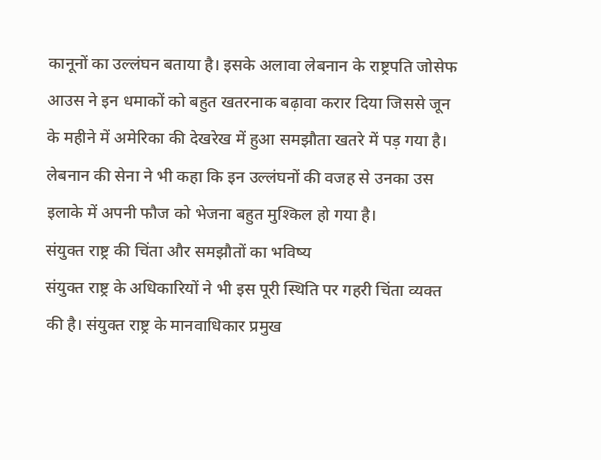कानूनों का उल्लंघन बताया है। इसके अलावा लेबनान के राष्ट्रपति जोसेफ आउस ने इन धमाकों को बहुत खतरनाक बढ़ावा करार दिया जिससे जून के महीने में अमेरिका की देखरेख में हुआ समझौता खतरे में पड़ गया है। लेबनान की सेना ने भी कहा कि इन उल्लंघनों की वजह से उनका उस इलाके में अपनी फौज को भेजना बहुत मुश्किल हो गया है।
संयुक्त राष्ट्र की चिंता और समझौतों का भविष्य
संयुक्त राष्ट्र के अधिकारियों ने भी इस पूरी स्थिति पर गहरी चिंता व्यक्त की है। संयुक्त राष्ट्र के मानवाधिकार प्रमुख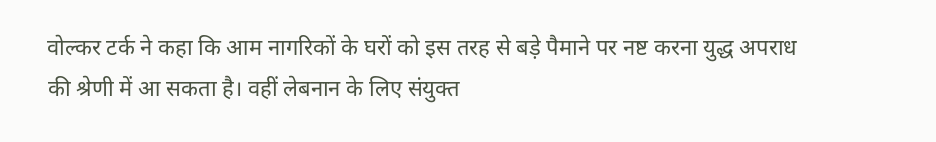वोल्कर टर्क ने कहा कि आम नागरिकों के घरों को इस तरह से बड़े पैमाने पर नष्ट करना युद्ध अपराध की श्रेणी में आ सकता है। वहीं लेबनान के लिए संयुक्त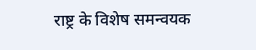राष्ट्र के विशेष समन्वयक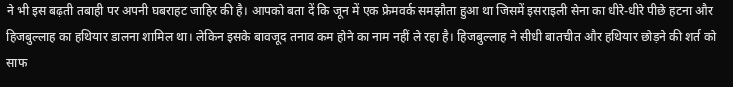ने भी इस बढ़ती तबाही पर अपनी घबराहट जाहिर की है। आपको बता दें कि जून में एक फ्रेमवर्क समझौता हुआ था जिसमें इसराइली सेना का धीरे-धीरे पीछे हटना और हिजबुल्लाह का हथियार डालना शामिल था। लेकिन इसके बावजूद तनाव कम होने का नाम नहीं ले रहा है। हिजबुल्लाह ने सीधी बातचीत और हथियार छोड़ने की शर्त को साफ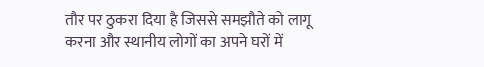तौर पर ठुकरा दिया है जिससे समझौते को लागू करना और स्थानीय लोगों का अपने घरों में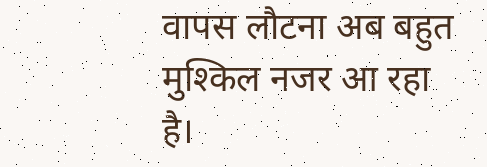वापस लौटना अब बहुत मुश्किल नजर आ रहा है।